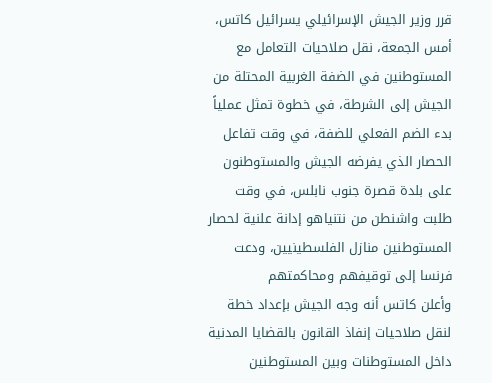قرر وزير الجيش الإسرائيلي يسرائيل كاتس، أمس الجمعة، نقل صلاحيات التعامل مع المستوطنين في الضفة الغربية المحتلة من الجيش إلى الشرطة، في خطوة تمثل عملياً بدء الضم الفعلي للضفة، في وقت تفاعل الحصار الذي يفرضه الجيش والمستوطنون على بلدة قصرة جنوب نابلس، في وقت طلبت واشنطن من نتنياهو إدانة علنية لحصار المستوطنين منازل الفلسطينيين، ودعت فرنسا إلى توقيفهم ومحاكمتهم
وأعلن كاتس أنه وجه الجيش بإعداد خطة لنقل صلاحيات إنفاذ القانون بالقضايا المدنية داخل المستوطنات وبين المستوطنين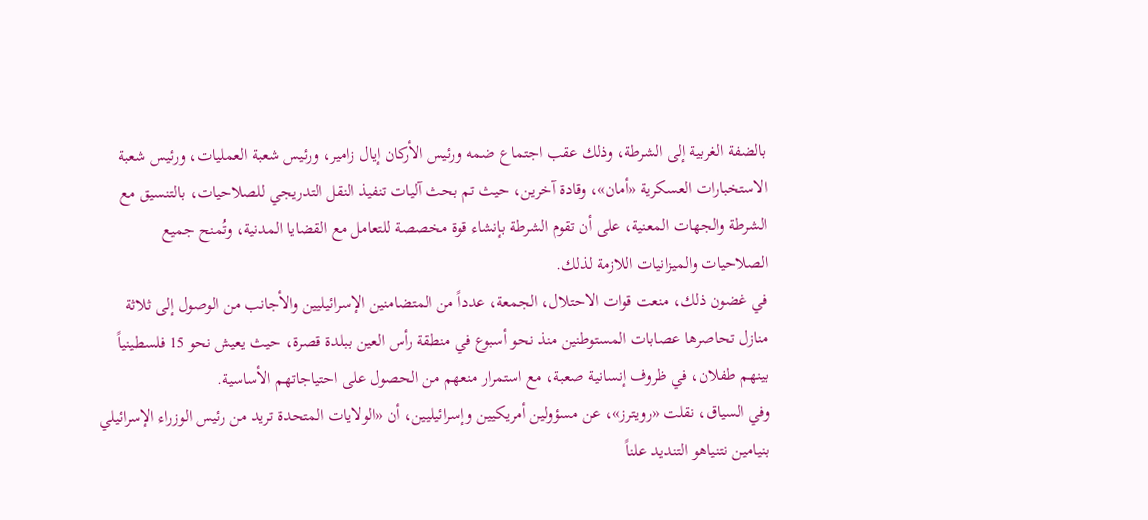بالضفة الغربية إلى الشرطة، وذلك عقب اجتماع ضمه ورئيس الأركان إيال زامير، ورئيس شعبة العمليات، ورئيس شعبة الاستخبارات العسكرية «أمان»، وقادة آخرين، حيث تم بحث آليات تنفيذ النقل التدريجي للصلاحيات، بالتنسيق مع الشرطة والجهات المعنية، على أن تقوم الشرطة بإنشاء قوة مخصصة للتعامل مع القضايا المدنية، وتُمنح جميع الصلاحيات والميزانيات اللازمة لذلك.
في غضون ذلك، منعت قوات الاحتلال، الجمعة، عدداً من المتضامنين الإسرائيليين والأجانب من الوصول إلى ثلاثة منازل تحاصرها عصابات المستوطنين منذ نحو أسبوع في منطقة رأس العين ببلدة قصرة، حيث يعيش نحو 15 فلسطينياً بينهم طفلان، في ظروف إنسانية صعبة، مع استمرار منعهم من الحصول على احتياجاتهم الأساسية.
وفي السياق، نقلت «رويترز»، عن مسؤولين أمريكيين وإسرائيليين، أن «الولايات المتحدة تريد من رئيس الوزراء الإسرائيلي بنيامين نتنياهو التنديد علناً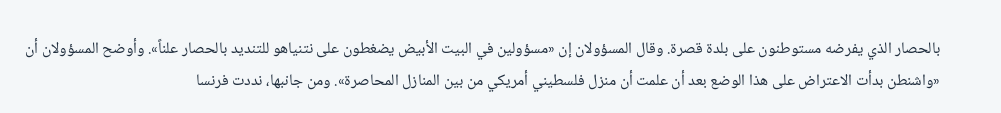بالحصار الذي يفرضه مستوطنون على بلدة قصرة. وقال المسؤولان إن «مسؤولين في البيت الأبيض يضغطون على نتنياهو للتنديد بالحصار علناً». وأوضح المسؤولان أن «واشنطن بدأت الاعتراض على هذا الوضع بعد أن علمت أن منزل فلسطيني أمريكي من بين المنازل المحاصرة». ومن جانبها، نددت فرنسا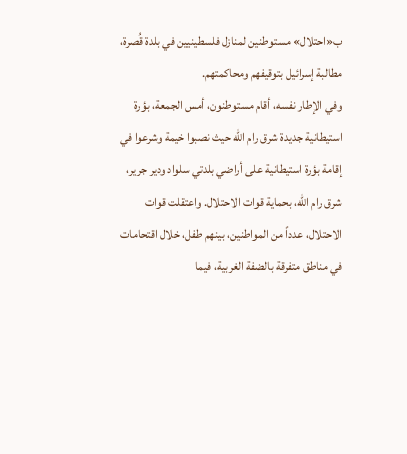ب«احتلال» مستوطنين لمنازل فلسطينيين في بلدة قُصرة، مطالبة إسرائيل بتوقيفهم ومحاكمتهم.
وفي الإطار نفسه، أقام مستوطنون، أمس الجمعة، بؤرة استيطانية جديدة شرق رام الله حيث نصبوا خيمة وشرعوا في إقامة بؤرة استيطانية على أراضي بلدتي سلواد ودير جرير، شرق رام الله، بحماية قوات الاحتلال. واعتقلت قوات الاحتلال، عدداً من المواطنين، بينهم طفل، خلال اقتحامات في مناطق متفرقة بالضفة الغربية، فيما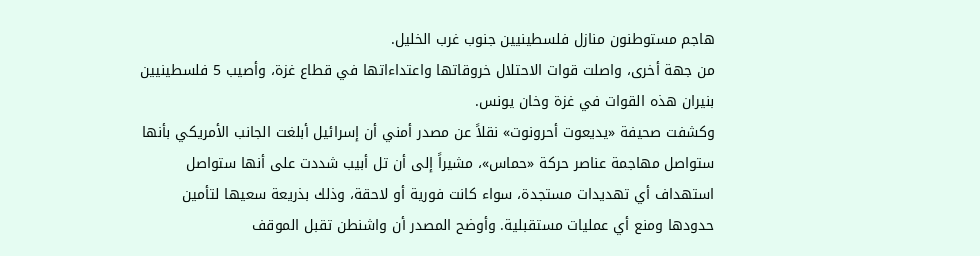هاجم مستوطنون منازل فلسطينيين جنوب غرب الخليل.
من جهة أخرى، واصلت قوات الاحتلال خروقاتها واعتداءاتها في قطاع غزة، وأصيب 5 فلسطينيين بنيران هذه القوات في غزة وخان يونس.
وكشفت صحيفة «يديعوت أحرونوت» نقلاً عن مصدر أمني أن إسرائيل أبلغت الجانب الأمريكي بأنها ستواصل مهاجمة عناصر حركة «حماس»، مشيراً إلى أن تل أبيب شددت على أنها ستواصل استهداف أي تهديدات مستجدة، سواء كانت فورية أو لاحقة، وذلك بذريعة سعيها لتأمين حدودها ومنع أي عمليات مستقبلية. وأوضح المصدر أن واشنطن تقبل الموقف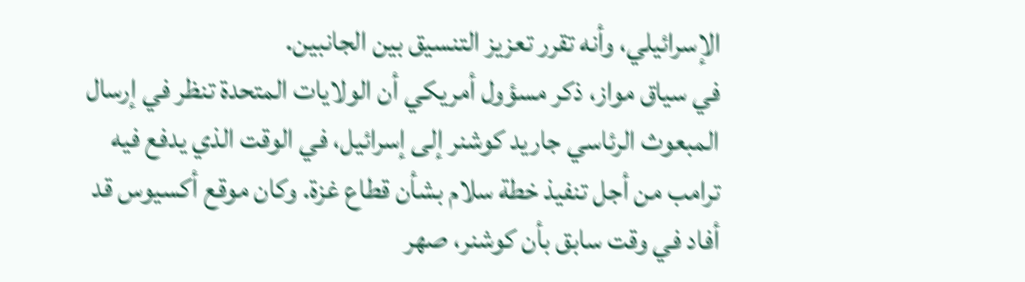الإسرائيلي، وأنه تقرر تعزيز التنسيق بين الجانبين.
في سياق مواز، ذكر مسؤول أمريكي أن الولايات المتحدة تنظر في إرسال المبعوث الرئاسي جاريد كوشنر إلى إسرائيل، في الوقت الذي يدفع فيه ترامب من أجل تنفيذ خطة سلام بشأن قطاع غزة. وكان موقع أكسيوس قد أفاد في وقت سابق بأن كوشنر، صهر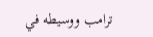ترامب ووسيطه في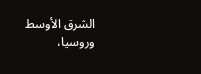الشرق الأوسط وروسيا،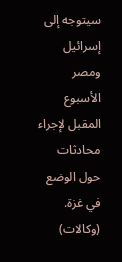سيتوجه إلى إسرائيل ومصر الأسبوع المقبل لإجراء محادثات حول الوضع في غزة. (وكالات)